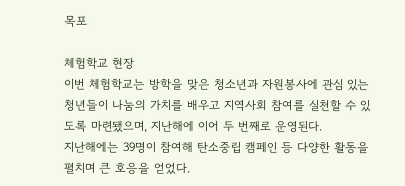목포

체험학교 현장
이번 체험학교는 방학을 맞은 청소년과 자원봉사에 관심 있는 청년들이 나눔의 가치를 배우고 지역사회 참여를 실천할 수 있도록 마련됐으며, 지난해에 이어 두 번째로 운영된다.
지난해에는 39명이 참여해 탄소중립 캠페인 등 다양한 활동을 펼치며 큰 호응을 얻었다.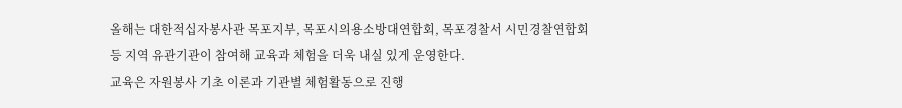올해는 대한적십자봉사관 목포지부, 목포시의용소방대연합회, 목포경찰서 시민경찰연합회 등 지역 유관기관이 참여해 교육과 체험을 더욱 내실 있게 운영한다.
교육은 자원봉사 기초 이론과 기관별 체험활동으로 진행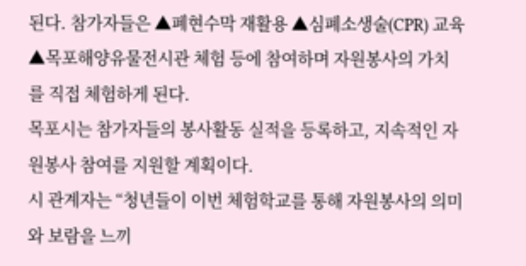된다. 참가자들은 ▲폐현수막 재활용 ▲심폐소생술(CPR) 교육 ▲목포해양유물전시관 체험 등에 참여하며 자원봉사의 가치를 직접 체험하게 된다.
목포시는 참가자들의 봉사활동 실적을 등록하고, 지속적인 자원봉사 참여를 지원할 계획이다.
시 관계자는 “청년들이 이번 체험학교를 통해 자원봉사의 의미와 보람을 느끼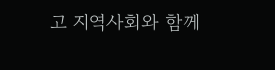고 지역사회와 함께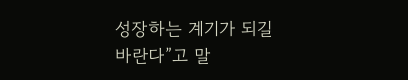성장하는 계기가 되길 바란다”고 말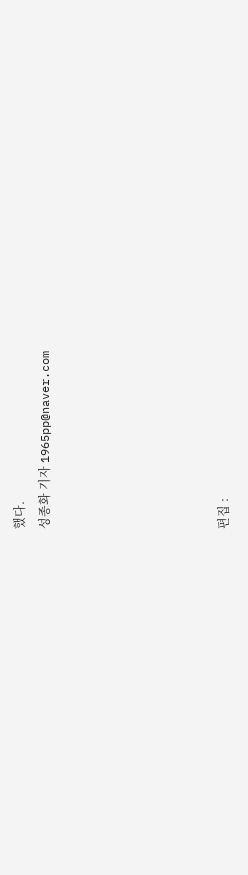했다.
성종화 기자 1965pp@naver.com






편집 :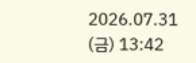2026.07.31 (금) 13:42